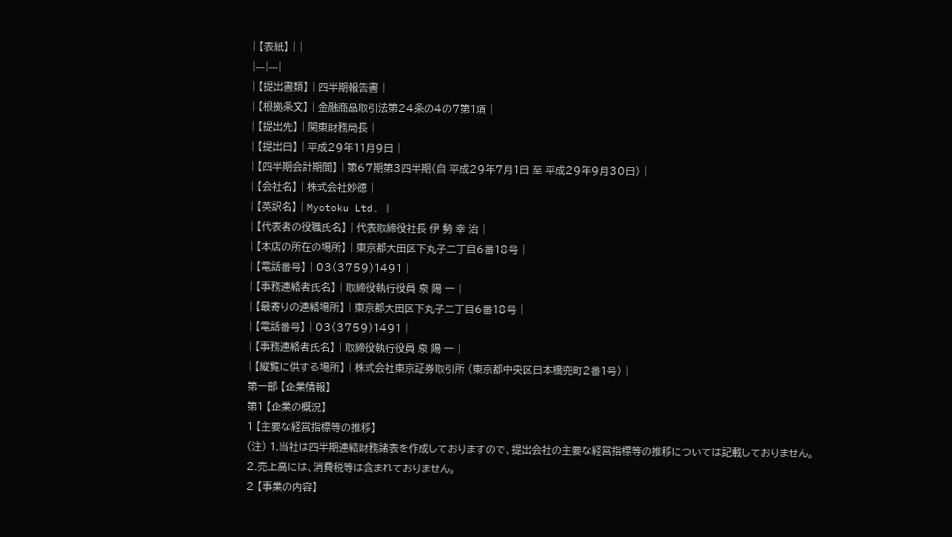| 【表紙】 | |
|---|---|
| 【提出書類】 | 四半期報告書 |
| 【根拠条文】 | 金融商品取引法第24条の4の7第1項 |
| 【提出先】 | 関東財務局長 |
| 【提出日】 | 平成29年11月9日 |
| 【四半期会計期間】 | 第67期第3四半期(自 平成29年7月1日 至 平成29年9月30日) |
| 【会社名】 | 株式会社妙徳 |
| 【英訳名】 | Myotoku Ltd. |
| 【代表者の役職氏名】 | 代表取締役社長 伊 勢 幸 治 |
| 【本店の所在の場所】 | 東京都大田区下丸子二丁目6番18号 |
| 【電話番号】 | 03(3759)1491 |
| 【事務連絡者氏名】 | 取締役執行役員 泉 陽 一 |
| 【最寄りの連絡場所】 | 東京都大田区下丸子二丁目6番18号 |
| 【電話番号】 | 03(3759)1491 |
| 【事務連絡者氏名】 | 取締役執行役員 泉 陽 一 |
| 【縦覧に供する場所】 | 株式会社東京証券取引所 (東京都中央区日本橋兜町2番1号) |
第一部 【企業情報】
第1 【企業の概況】
1 【主要な経営指標等の推移】
(注) 1.当社は四半期連結財務諸表を作成しておりますので、提出会社の主要な経営指標等の推移については記載しておりません。
2.売上高には、消費税等は含まれておりません。
2 【事業の内容】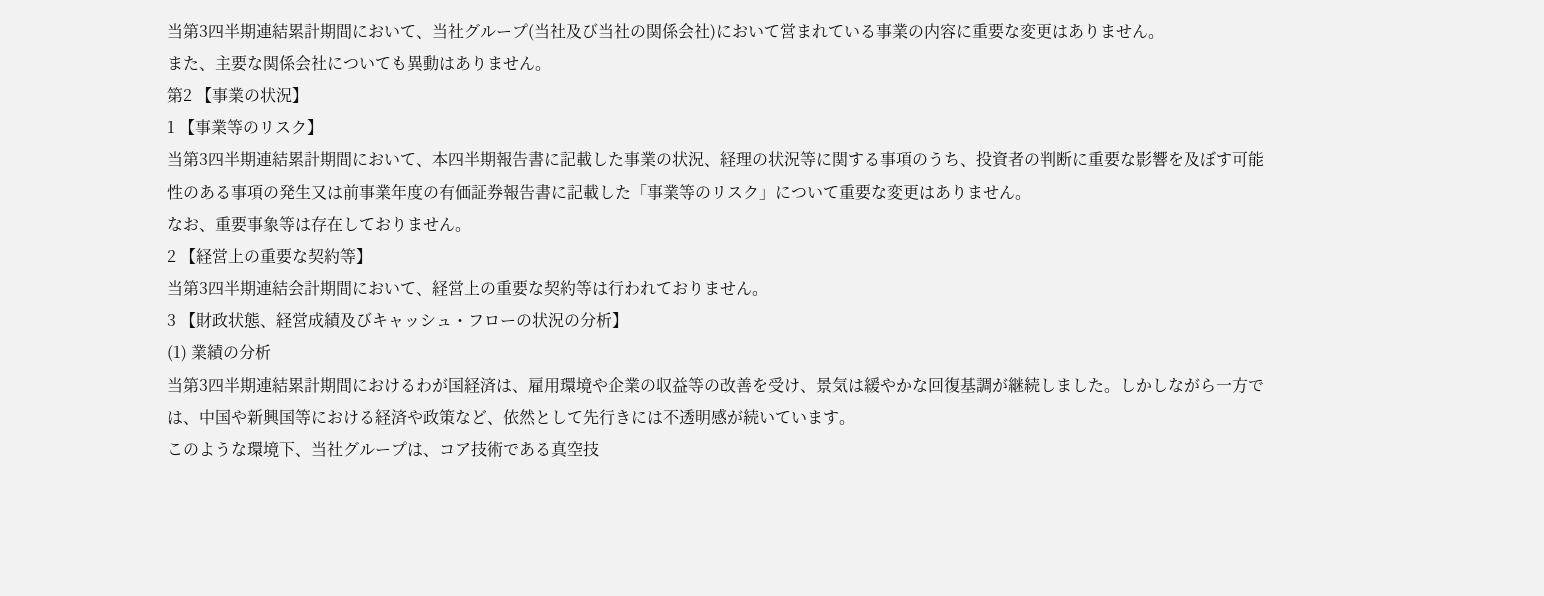当第3四半期連結累計期間において、当社グループ(当社及び当社の関係会社)において営まれている事業の内容に重要な変更はありません。
また、主要な関係会社についても異動はありません。
第2 【事業の状況】
1 【事業等のリスク】
当第3四半期連結累計期間において、本四半期報告書に記載した事業の状況、経理の状況等に関する事項のうち、投資者の判断に重要な影響を及ぼす可能性のある事項の発生又は前事業年度の有価証券報告書に記載した「事業等のリスク」について重要な変更はありません。
なお、重要事象等は存在しておりません。
2 【経営上の重要な契約等】
当第3四半期連結会計期間において、経営上の重要な契約等は行われておりません。
3 【財政状態、経営成績及びキャッシュ・フローの状況の分析】
(1) 業績の分析
当第3四半期連結累計期間におけるわが国経済は、雇用環境や企業の収益等の改善を受け、景気は緩やかな回復基調が継続しました。しかしながら一方では、中国や新興国等における経済や政策など、依然として先行きには不透明感が続いています。
このような環境下、当社グループは、コア技術である真空技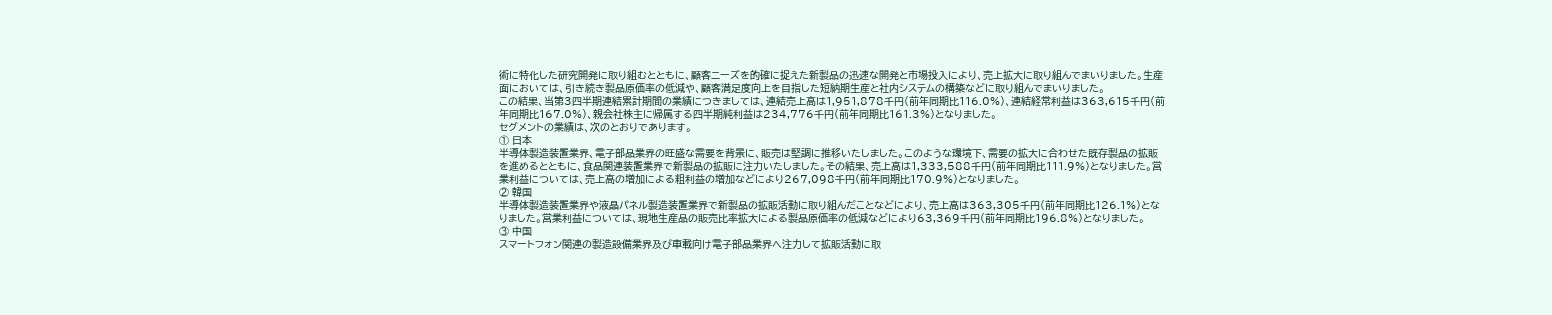術に特化した研究開発に取り組むとともに、顧客ニーズを的確に捉えた新製品の迅速な開発と市場投入により、売上拡大に取り組んでまいりました。生産面においては、引き続き製品原価率の低減や、顧客満足度向上を目指した短納期生産と社内システムの構築などに取り組んでまいりました。
この結果、当第3四半期連結累計期間の業績につきましては、連結売上高は1,951,878千円(前年同期比116.0%)、連結経常利益は363,615千円(前年同期比167.0%)、親会社株主に帰属する四半期純利益は234,776千円(前年同期比161.3%)となりました。
セグメントの業績は、次のとおりであります。
① 日本
半導体製造装置業界、電子部品業界の旺盛な需要を背景に、販売は堅調に推移いたしました。このような環境下、需要の拡大に合わせた既存製品の拡販を進めるとともに、食品関連装置業界で新製品の拡販に注力いたしました。その結果、売上高は1,333,588千円(前年同期比111.9%)となりました。営業利益については、売上高の増加による粗利益の増加などにより267,098千円(前年同期比170.9%)となりました。
② 韓国
半導体製造装置業界や液晶パネル製造装置業界で新製品の拡販活動に取り組んだことなどにより、売上高は363,305千円(前年同期比126.1%)となりました。営業利益については、現地生産品の販売比率拡大による製品原価率の低減などにより63,369千円(前年同期比196.8%)となりました。
③ 中国
スマートフォン関連の製造設備業界及び車載向け電子部品業界へ注力して拡販活動に取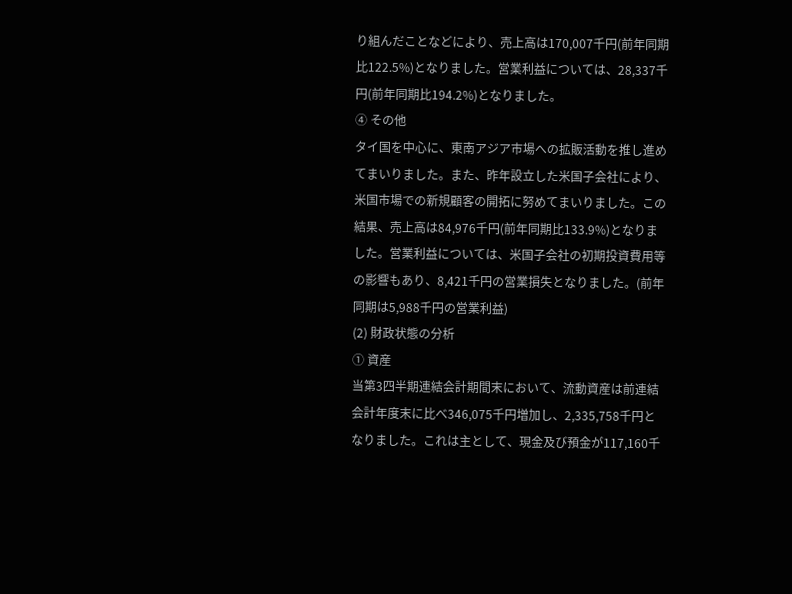り組んだことなどにより、売上高は170,007千円(前年同期比122.5%)となりました。営業利益については、28,337千円(前年同期比194.2%)となりました。
④ その他
タイ国を中心に、東南アジア市場への拡販活動を推し進めてまいりました。また、昨年設立した米国子会社により、米国市場での新規顧客の開拓に努めてまいりました。この結果、売上高は84,976千円(前年同期比133.9%)となりました。営業利益については、米国子会社の初期投資費用等の影響もあり、8,421千円の営業損失となりました。(前年同期は5,988千円の営業利益)
(2) 財政状態の分析
① 資産
当第3四半期連結会計期間末において、流動資産は前連結会計年度末に比べ346,075千円増加し、2,335,758千円となりました。これは主として、現金及び預金が117,160千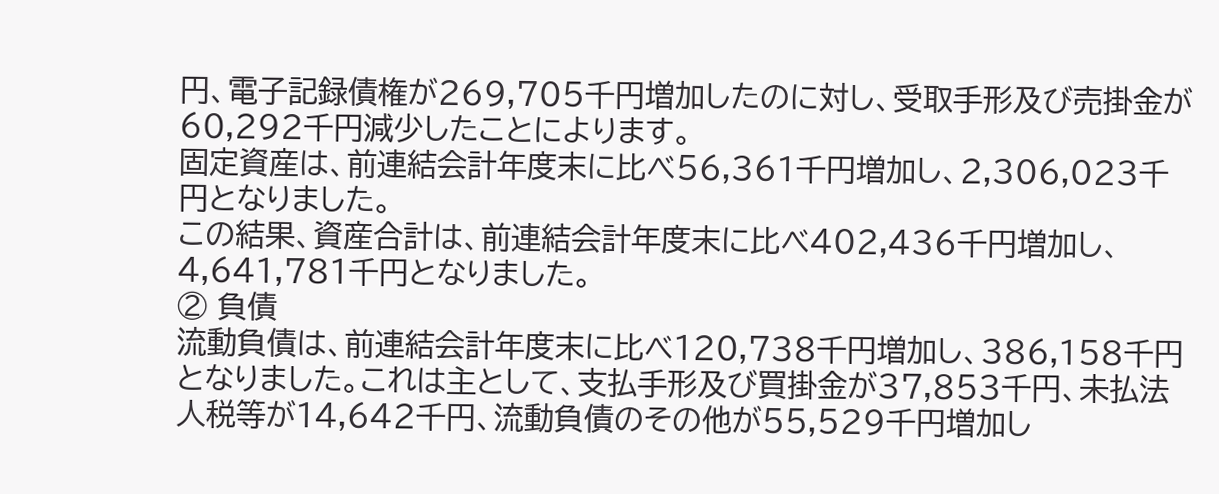円、電子記録債権が269,705千円増加したのに対し、受取手形及び売掛金が60,292千円減少したことによります。
固定資産は、前連結会計年度末に比べ56,361千円増加し、2,306,023千円となりました。
この結果、資産合計は、前連結会計年度末に比べ402,436千円増加し、4,641,781千円となりました。
② 負債
流動負債は、前連結会計年度末に比べ120,738千円増加し、386,158千円となりました。これは主として、支払手形及び買掛金が37,853千円、未払法人税等が14,642千円、流動負債のその他が55,529千円増加し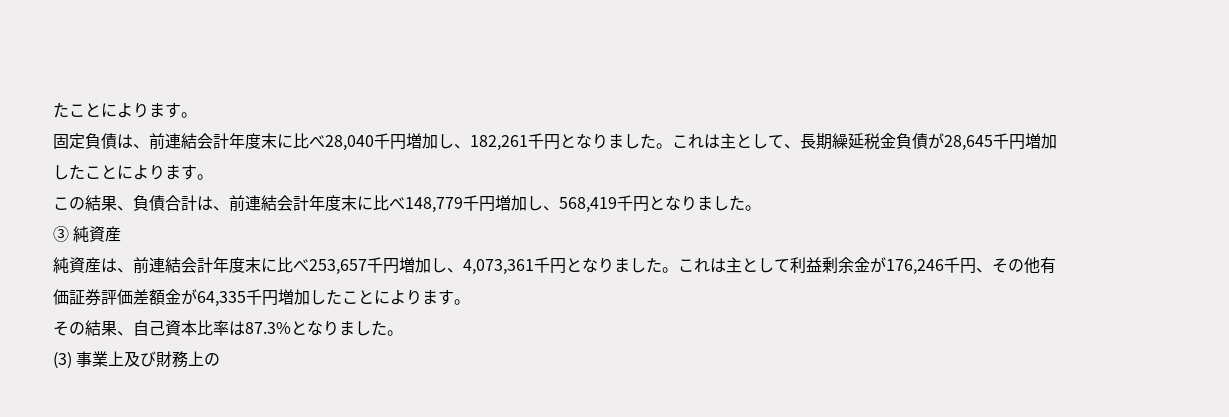たことによります。
固定負債は、前連結会計年度末に比べ28,040千円増加し、182,261千円となりました。これは主として、長期繰延税金負債が28,645千円増加したことによります。
この結果、負債合計は、前連結会計年度末に比べ148,779千円増加し、568,419千円となりました。
③ 純資産
純資産は、前連結会計年度末に比べ253,657千円増加し、4,073,361千円となりました。これは主として利益剰余金が176,246千円、その他有価証券評価差額金が64,335千円増加したことによります。
その結果、自己資本比率は87.3%となりました。
(3) 事業上及び財務上の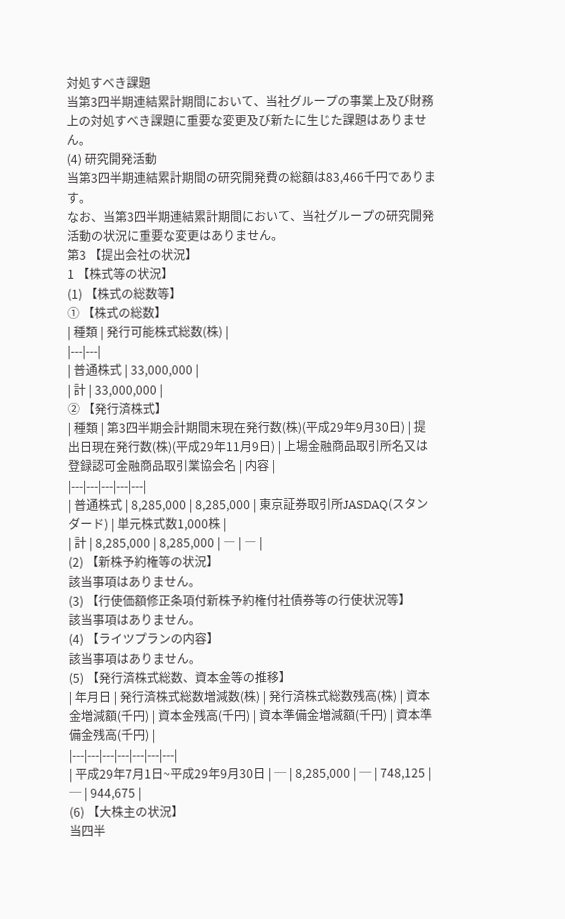対処すべき課題
当第3四半期連結累計期間において、当社グループの事業上及び財務上の対処すべき課題に重要な変更及び新たに生じた課題はありません。
(4) 研究開発活動
当第3四半期連結累計期間の研究開発費の総額は83,466千円であります。
なお、当第3四半期連結累計期間において、当社グループの研究開発活動の状況に重要な変更はありません。
第3 【提出会社の状況】
1 【株式等の状況】
(1) 【株式の総数等】
① 【株式の総数】
| 種類 | 発行可能株式総数(株) |
|---|---|
| 普通株式 | 33,000,000 |
| 計 | 33,000,000 |
② 【発行済株式】
| 種類 | 第3四半期会計期間末現在発行数(株)(平成29年9月30日) | 提出日現在発行数(株)(平成29年11月9日) | 上場金融商品取引所名又は登録認可金融商品取引業協会名 | 内容 |
|---|---|---|---|---|
| 普通株式 | 8,285,000 | 8,285,000 | 東京証券取引所JASDAQ(スタンダード) | 単元株式数1,000株 |
| 計 | 8,285,000 | 8,285,000 | ― | ― |
(2) 【新株予約権等の状況】
該当事項はありません。
(3) 【行使価額修正条項付新株予約権付社債券等の行使状況等】
該当事項はありません。
(4) 【ライツプランの内容】
該当事項はありません。
(5) 【発行済株式総数、資本金等の推移】
| 年月日 | 発行済株式総数増減数(株) | 発行済株式総数残高(株) | 資本金増減額(千円) | 資本金残高(千円) | 資本準備金増減額(千円) | 資本準備金残高(千円) |
|---|---|---|---|---|---|---|
| 平成29年7月1日~平成29年9月30日 | ─ | 8,285,000 | ─ | 748,125 | ─ | 944,675 |
(6) 【大株主の状況】
当四半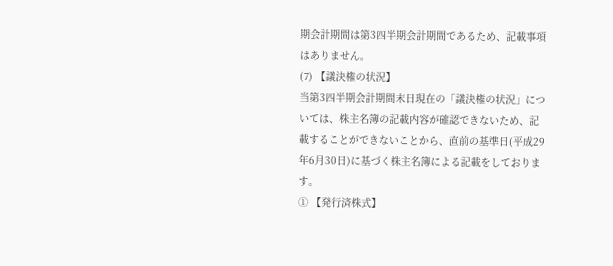期会計期間は第3四半期会計期間であるため、記載事項はありません。
(7) 【議決権の状況】
当第3四半期会計期間末日現在の「議決権の状況」については、株主名簿の記載内容が確認できないため、記載することができないことから、直前の基準日(平成29年6月30日)に基づく株主名簿による記載をしております。
① 【発行済株式】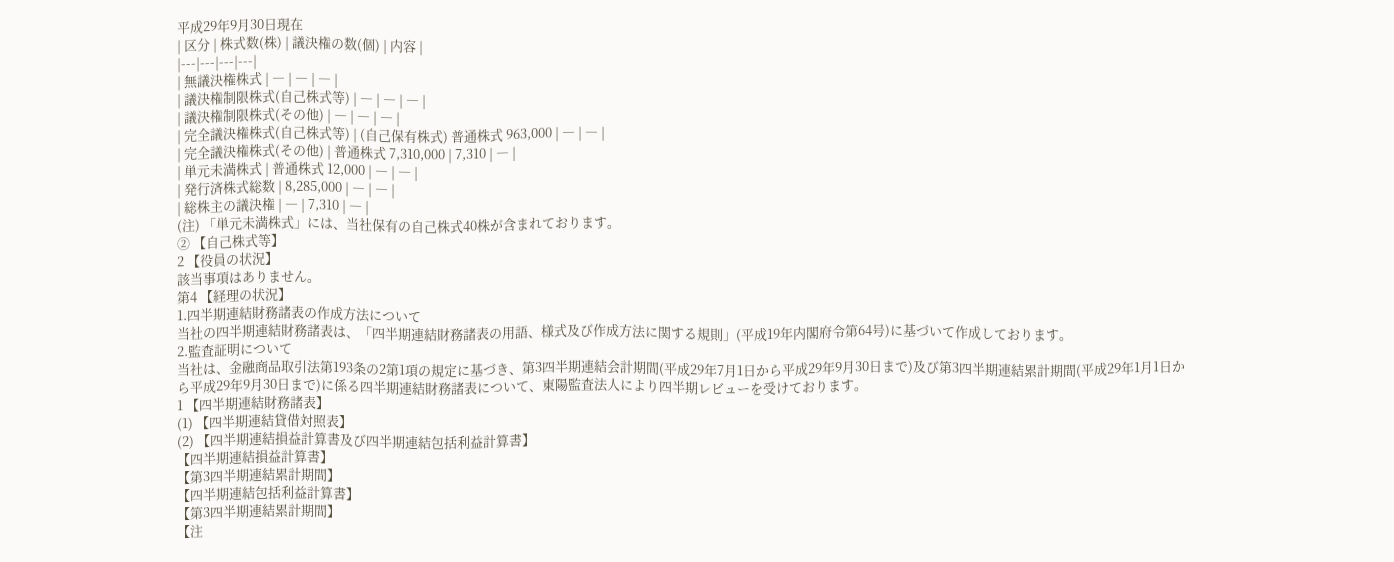平成29年9月30日現在
| 区分 | 株式数(株) | 議決権の数(個) | 内容 |
|---|---|---|---|
| 無議決権株式 | ― | ― | ― |
| 議決権制限株式(自己株式等) | ― | ― | ― |
| 議決権制限株式(その他) | ― | ― | ― |
| 完全議決権株式(自己株式等) | (自己保有株式) 普通株式 963,000 | ― | ― |
| 完全議決権株式(その他) | 普通株式 7,310,000 | 7,310 | ― |
| 単元未満株式 | 普通株式 12,000 | ― | ― |
| 発行済株式総数 | 8,285,000 | ― | ― |
| 総株主の議決権 | ― | 7,310 | ― |
(注) 「単元未満株式」には、当社保有の自己株式40株が含まれております。
② 【自己株式等】
2 【役員の状況】
該当事項はありません。
第4 【経理の状況】
1.四半期連結財務諸表の作成方法について
当社の四半期連結財務諸表は、「四半期連結財務諸表の用語、様式及び作成方法に関する規則」(平成19年内閣府令第64号)に基づいて作成しております。
2.監査証明について
当社は、金融商品取引法第193条の2第1項の規定に基づき、第3四半期連結会計期間(平成29年7月1日から平成29年9月30日まで)及び第3四半期連結累計期間(平成29年1月1日から平成29年9月30日まで)に係る四半期連結財務諸表について、東陽監査法人により四半期レビューを受けております。
1 【四半期連結財務諸表】
(1) 【四半期連結貸借対照表】
(2) 【四半期連結損益計算書及び四半期連結包括利益計算書】
【四半期連結損益計算書】
【第3四半期連結累計期間】
【四半期連結包括利益計算書】
【第3四半期連結累計期間】
【注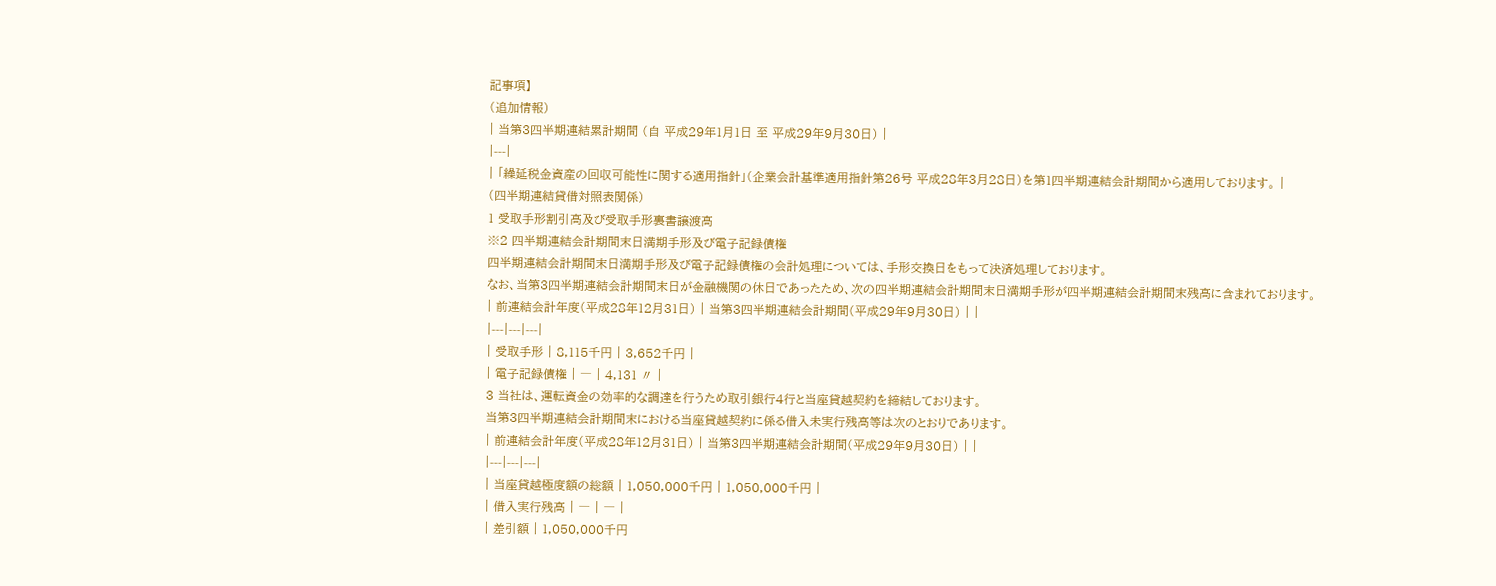記事項】
(追加情報)
| 当第3四半期連結累計期間 (自 平成29年1月1日 至 平成29年9月30日) |
|---|
| 「繰延税金資産の回収可能性に関する適用指針」(企業会計基準適用指針第26号 平成28年3月28日)を第1四半期連結会計期間から適用しております。 |
(四半期連結貸借対照表関係)
1 受取手形割引高及び受取手形裏書譲渡高
※2 四半期連結会計期間末日満期手形及び電子記録債権
四半期連結会計期間末日満期手形及び電子記録債権の会計処理については、手形交換日をもって決済処理しております。
なお、当第3四半期連結会計期間末日が金融機関の休日であったため、次の四半期連結会計期間末日満期手形が四半期連結会計期間末残高に含まれております。
| 前連結会計年度(平成28年12月31日) | 当第3四半期連結会計期間(平成29年9月30日) | |
|---|---|---|
| 受取手形 | 8,115千円 | 3,652千円 |
| 電子記録債権 | ― | 4,131 〃 |
3 当社は、運転資金の効率的な調達を行うため取引銀行4行と当座貸越契約を締結しております。
当第3四半期連結会計期間末における当座貸越契約に係る借入未実行残高等は次のとおりであります。
| 前連結会計年度(平成28年12月31日) | 当第3四半期連結会計期間(平成29年9月30日) | |
|---|---|---|
| 当座貸越極度額の総額 | 1,050,000千円 | 1,050,000千円 |
| 借入実行残高 | ― | ― |
| 差引額 | 1,050,000千円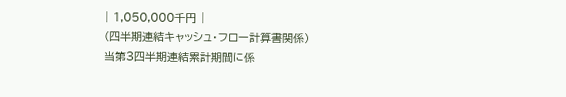| 1,050,000千円 |
(四半期連結キャッシュ・フロー計算書関係)
当第3四半期連結累計期間に係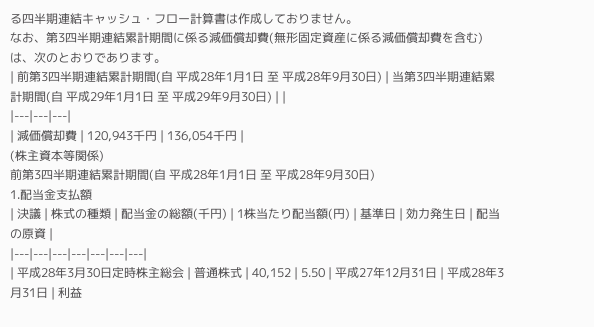る四半期連結キャッシュ・フロー計算書は作成しておりません。
なお、第3四半期連結累計期間に係る減価償却費(無形固定資産に係る減価償却費を含む)は、次のとおりであります。
| 前第3四半期連結累計期間(自 平成28年1月1日 至 平成28年9月30日) | 当第3四半期連結累計期間(自 平成29年1月1日 至 平成29年9月30日) | |
|---|---|---|
| 減価償却費 | 120,943千円 | 136,054千円 |
(株主資本等関係)
前第3四半期連結累計期間(自 平成28年1月1日 至 平成28年9月30日)
1.配当金支払額
| 決議 | 株式の種類 | 配当金の総額(千円) | 1株当たり配当額(円) | 基準日 | 効力発生日 | 配当の原資 |
|---|---|---|---|---|---|---|
| 平成28年3月30日定時株主総会 | 普通株式 | 40,152 | 5.50 | 平成27年12月31日 | 平成28年3月31日 | 利益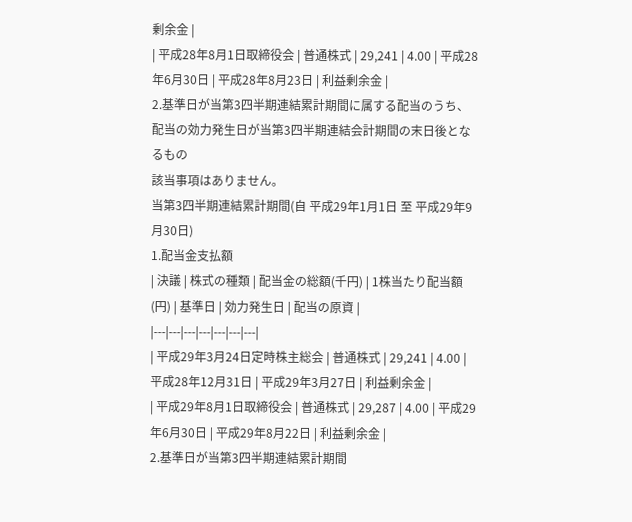剰余金 |
| 平成28年8月1日取締役会 | 普通株式 | 29,241 | 4.00 | 平成28年6月30日 | 平成28年8月23日 | 利益剰余金 |
2.基準日が当第3四半期連結累計期間に属する配当のうち、配当の効力発生日が当第3四半期連結会計期間の末日後となるもの
該当事項はありません。
当第3四半期連結累計期間(自 平成29年1月1日 至 平成29年9月30日)
1.配当金支払額
| 決議 | 株式の種類 | 配当金の総額(千円) | 1株当たり配当額(円) | 基準日 | 効力発生日 | 配当の原資 |
|---|---|---|---|---|---|---|
| 平成29年3月24日定時株主総会 | 普通株式 | 29,241 | 4.00 | 平成28年12月31日 | 平成29年3月27日 | 利益剰余金 |
| 平成29年8月1日取締役会 | 普通株式 | 29,287 | 4.00 | 平成29年6月30日 | 平成29年8月22日 | 利益剰余金 |
2.基準日が当第3四半期連結累計期間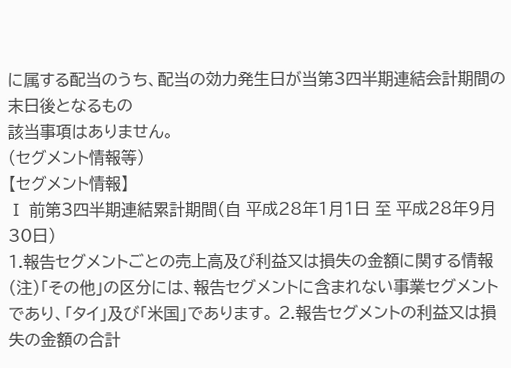に属する配当のうち、配当の効力発生日が当第3四半期連結会計期間の末日後となるもの
該当事項はありません。
(セグメント情報等)
【セグメント情報】
Ⅰ 前第3四半期連結累計期間(自 平成28年1月1日 至 平成28年9月30日)
1.報告セグメントごとの売上高及び利益又は損失の金額に関する情報
(注)「その他」の区分には、報告セグメントに含まれない事業セグメントであり、「タイ」及び「米国」であります。 2.報告セグメントの利益又は損失の金額の合計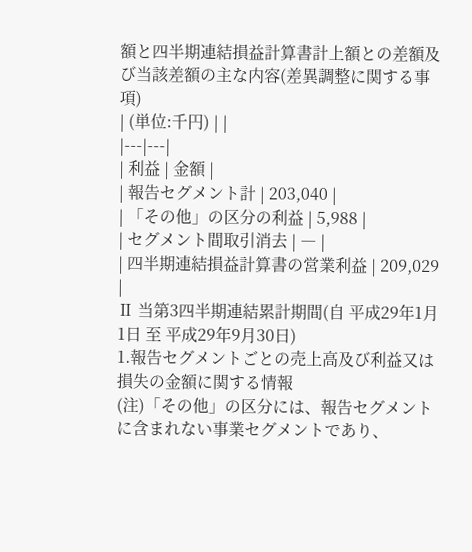額と四半期連結損益計算書計上額との差額及び当該差額の主な内容(差異調整に関する事項)
| (単位:千円) | |
|---|---|
| 利益 | 金額 |
| 報告セグメント計 | 203,040 |
| 「その他」の区分の利益 | 5,988 |
| セグメント間取引消去 | ― |
| 四半期連結損益計算書の営業利益 | 209,029 |
Ⅱ 当第3四半期連結累計期間(自 平成29年1月1日 至 平成29年9月30日)
1.報告セグメントごとの売上高及び利益又は損失の金額に関する情報
(注)「その他」の区分には、報告セグメントに含まれない事業セグメントであり、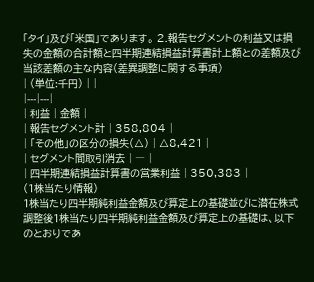「タイ」及び「米国」であります。 2.報告セグメントの利益又は損失の金額の合計額と四半期連結損益計算書計上額との差額及び当該差額の主な内容(差異調整に関する事項)
| (単位:千円) | |
|---|---|
| 利益 | 金額 |
| 報告セグメント計 | 358,804 |
| 「その他」の区分の損失(△) | △8,421 |
| セグメント間取引消去 | ― |
| 四半期連結損益計算書の営業利益 | 350,383 |
(1株当たり情報)
1株当たり四半期純利益金額及び算定上の基礎並びに潜在株式調整後1株当たり四半期純利益金額及び算定上の基礎は、以下のとおりであ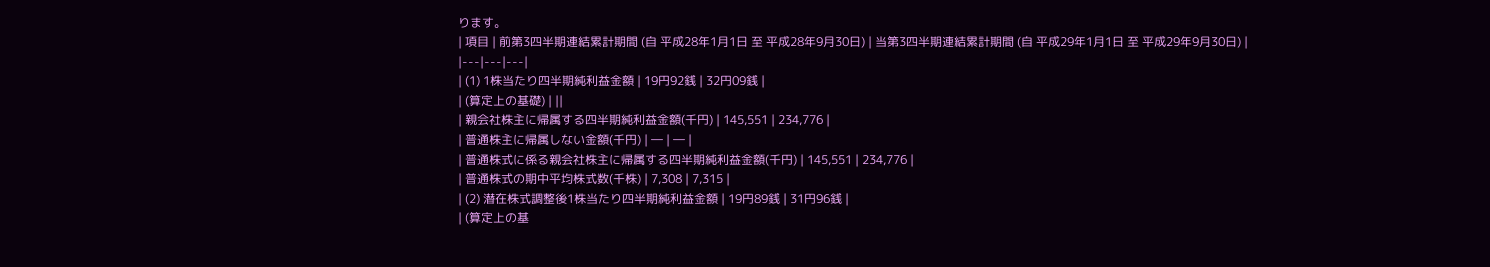ります。
| 項目 | 前第3四半期連結累計期間 (自 平成28年1月1日 至 平成28年9月30日) | 当第3四半期連結累計期間 (自 平成29年1月1日 至 平成29年9月30日) |
|---|---|---|
| (1) 1株当たり四半期純利益金額 | 19円92銭 | 32円09銭 |
| (算定上の基礎) | ||
| 親会社株主に帰属する四半期純利益金額(千円) | 145,551 | 234,776 |
| 普通株主に帰属しない金額(千円) | ― | ― |
| 普通株式に係る親会社株主に帰属する四半期純利益金額(千円) | 145,551 | 234,776 |
| 普通株式の期中平均株式数(千株) | 7,308 | 7,315 |
| (2) 潜在株式調整後1株当たり四半期純利益金額 | 19円89銭 | 31円96銭 |
| (算定上の基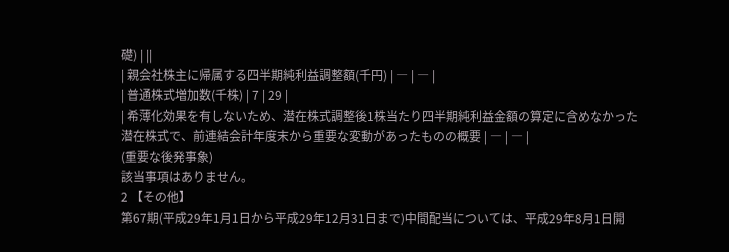礎) | ||
| 親会社株主に帰属する四半期純利益調整額(千円) | ― | ― |
| 普通株式増加数(千株) | 7 | 29 |
| 希薄化効果を有しないため、潜在株式調整後1株当たり四半期純利益金額の算定に含めなかった潜在株式で、前連結会計年度末から重要な変動があったものの概要 | ― | ― |
(重要な後発事象)
該当事項はありません。
2 【その他】
第67期(平成29年1月1日から平成29年12月31日まで)中間配当については、平成29年8月1日開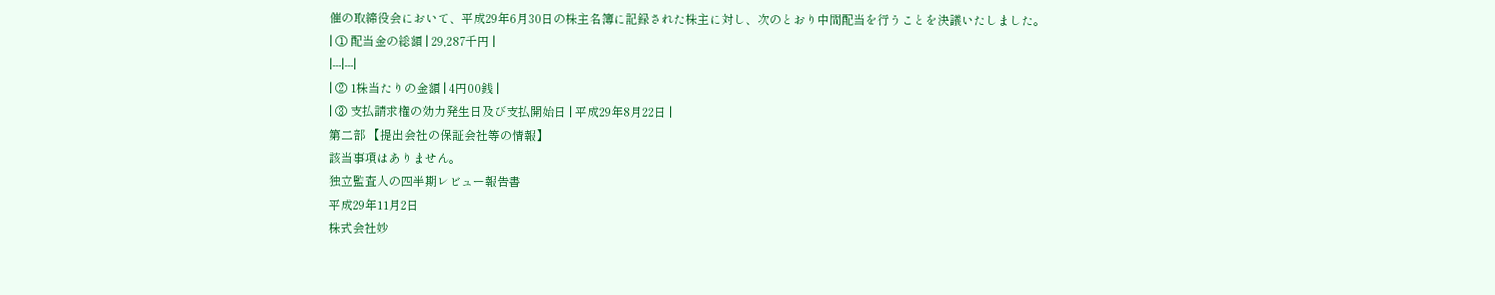催の取締役会において、平成29年6月30日の株主名簿に記録された株主に対し、次のとおり中間配当を行うことを決議いたしました。
| ① 配当金の総額 | 29,287千円 |
|---|---|
| ② 1株当たりの金額 | 4円00銭 |
| ③ 支払請求権の効力発生日及び支払開始日 | 平成29年8月22日 |
第二部 【提出会社の保証会社等の情報】
該当事項はありません。
独立監査人の四半期レビュー報告書
平成29年11月2日
株式会社妙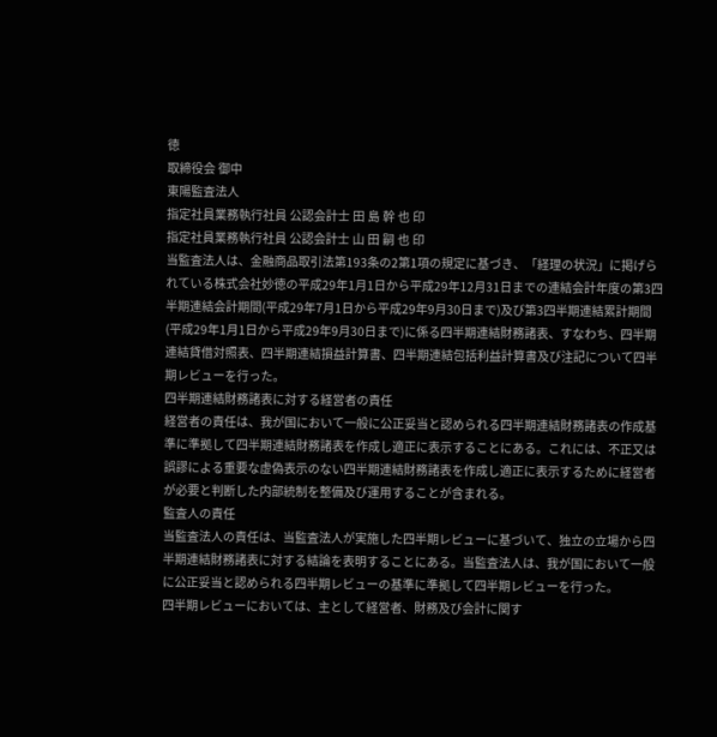徳
取締役会 御中
東陽監査法人
指定社員業務執行社員 公認会計士 田 島 幹 也 印
指定社員業務執行社員 公認会計士 山 田 嗣 也 印
当監査法人は、金融商品取引法第193条の2第1項の規定に基づき、「経理の状況」に掲げられている株式会社妙徳の平成29年1月1日から平成29年12月31日までの連結会計年度の第3四半期連結会計期間(平成29年7月1日から平成29年9月30日まで)及び第3四半期連結累計期間(平成29年1月1日から平成29年9月30日まで)に係る四半期連結財務諸表、すなわち、四半期連結貸借対照表、四半期連結損益計算書、四半期連結包括利益計算書及び注記について四半期レビューを行った。
四半期連結財務諸表に対する経営者の責任
経営者の責任は、我が国において一般に公正妥当と認められる四半期連結財務諸表の作成基準に準拠して四半期連結財務諸表を作成し適正に表示することにある。これには、不正又は誤謬による重要な虚偽表示のない四半期連結財務諸表を作成し適正に表示するために経営者が必要と判断した内部統制を整備及び運用することが含まれる。
監査人の責任
当監査法人の責任は、当監査法人が実施した四半期レビューに基づいて、独立の立場から四半期連結財務諸表に対する結論を表明することにある。当監査法人は、我が国において一般に公正妥当と認められる四半期レビューの基準に準拠して四半期レビューを行った。
四半期レビューにおいては、主として経営者、財務及び会計に関す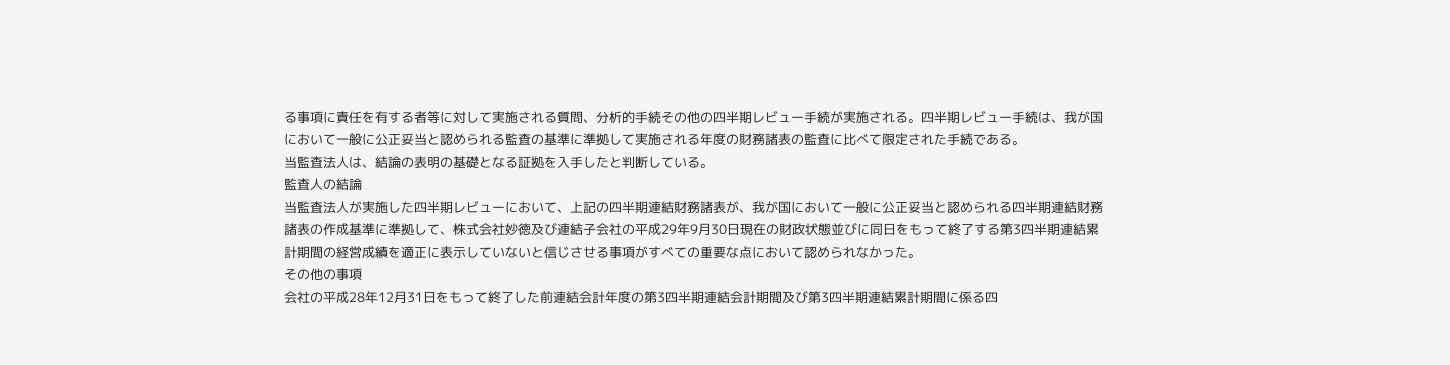る事項に責任を有する者等に対して実施される質問、分析的手続その他の四半期レビュー手続が実施される。四半期レビュー手続は、我が国において一般に公正妥当と認められる監査の基準に準拠して実施される年度の財務諸表の監査に比べて限定された手続である。
当監査法人は、結論の表明の基礎となる証拠を入手したと判断している。
監査人の結論
当監査法人が実施した四半期レビューにおいて、上記の四半期連結財務諸表が、我が国において一般に公正妥当と認められる四半期連結財務諸表の作成基準に準拠して、株式会社妙徳及び連結子会社の平成29年9月30日現在の財政状態並びに同日をもって終了する第3四半期連結累計期間の経営成績を適正に表示していないと信じさせる事項がすべての重要な点において認められなかった。
その他の事項
会社の平成28年12月31日をもって終了した前連結会計年度の第3四半期連結会計期間及び第3四半期連結累計期間に係る四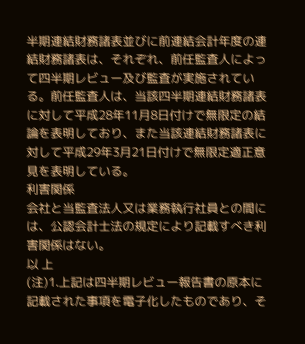半期連結財務諸表並びに前連結会計年度の連結財務諸表は、それぞれ、前任監査人によって四半期レビュー及び監査が実施されている。前任監査人は、当該四半期連結財務諸表に対して平成28年11月8日付けで無限定の結論を表明しており、また当該連結財務諸表に対して平成29年3月21日付けで無限定適正意見を表明している。
利害関係
会社と当監査法人又は業務執行社員との間には、公認会計士法の規定により記載すべき利害関係はない。
以 上
(注)1.上記は四半期レビュー報告書の原本に記載された事項を電子化したものであり、そ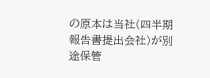の原本は当社(四半期報告書提出会社)が別途保管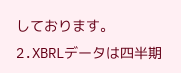しております。 2.XBRLデータは四半期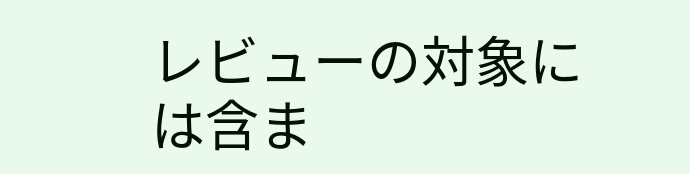レビューの対象には含ま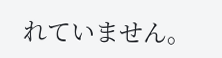れていません。